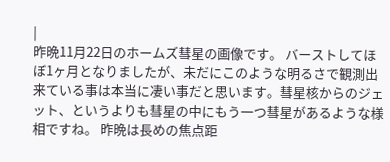|
昨晩11月22日のホームズ彗星の画像です。 バーストしてほぼ1ヶ月となりましたが、未だにこのような明るさで観測出来ている事は本当に凄い事だと思います。彗星核からのジェット、というよりも彗星の中にもう一つ彗星があるような様相ですね。 昨晩は長めの焦点距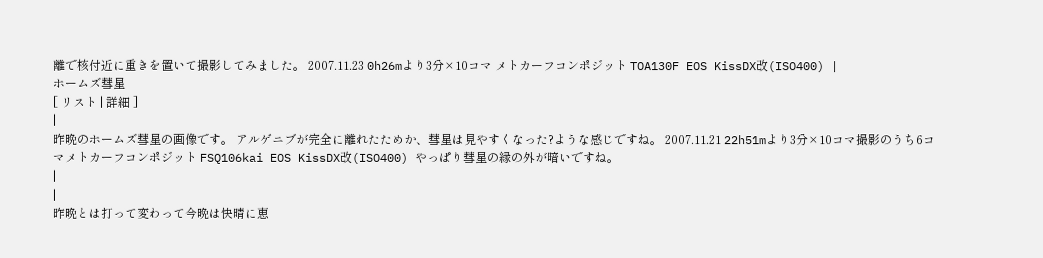離で核付近に重きを置いて撮影してみました。 2007.11.23 0h26mより3分×10コマ メトカーフコンポジット TOA130F EOS KissDX改(ISO400) |
ホームズ彗星
[ リスト | 詳細 ]
|
昨晩のホームズ彗星の画像です。 アルゲニブが完全に離れたためか、彗星は見やすくなった?ような感じですね。 2007.11.21 22h51mより3分×10コマ撮影のうち6コマメトカーフコンポジット FSQ106kai EOS KissDX改(ISO400) やっぱり彗星の縁の外が暗いですね。
|
|
昨晩とは打って変わって今晩は快晴に恵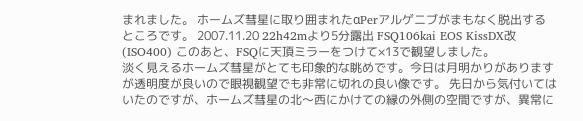まれました。 ホームズ彗星に取り囲まれたαPerアルゲニブがまもなく脱出するところです。 2007.11.20 22h42mより5分露出 FSQ106kai EOS KissDX改(ISO400) このあと、FSQに天頂ミラーをつけて×13で観望しました。
淡く見えるホームズ彗星がとても印象的な眺めです。今日は月明かりがありますが透明度が良いので眼視観望でも非常に切れの良い像です。 先日から気付いてはいたのですが、ホームズ彗星の北〜西にかけての縁の外側の空間ですが、異常に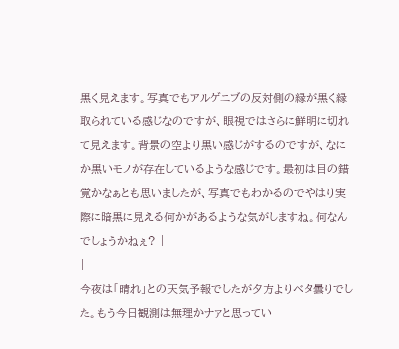黒く見えます。写真でもアルゲニブの反対側の縁が黒く縁取られている感じなのですが、眼視ではさらに鮮明に切れて見えます。背景の空より黒い感じがするのですが、なにか黒いモノが存在しているような感じです。最初は目の錯覚かなぁとも思いましたが、写真でもわかるのでやはり実際に暗黒に見える何かがあるような気がしますね。何なんでしょうかねぇ? |
|
今夜は「晴れ」との天気予報でしたが夕方よりベタ曇りでした。もう今日観測は無理かナァと思ってい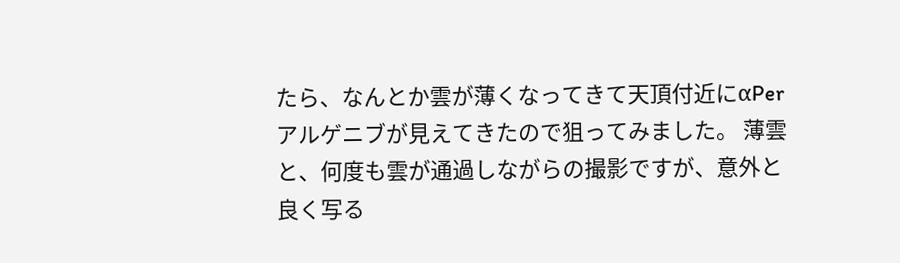たら、なんとか雲が薄くなってきて天頂付近にαPerアルゲニブが見えてきたので狙ってみました。 薄雲と、何度も雲が通過しながらの撮影ですが、意外と良く写る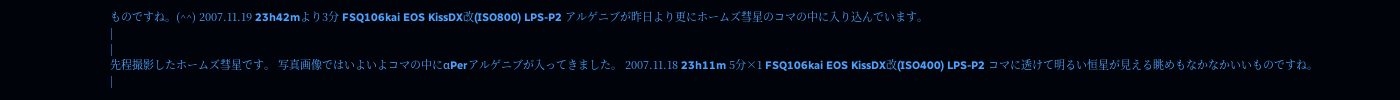ものですね。(^^) 2007.11.19 23h42mより3分 FSQ106kai EOS KissDX改(ISO800) LPS-P2 アルゲニブが昨日より更にホームズ彗星のコマの中に入り込んでいます。
|
|
先程撮影したホームズ彗星です。 写真画像ではいよいよコマの中にαPerアルゲニブが入ってきました。 2007.11.18 23h11m 5分×1 FSQ106kai EOS KissDX改(ISO400) LPS-P2 コマに透けて明るい恒星が見える眺めもなかなかいいものですね。
|